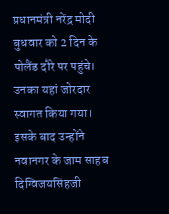प्रधानमंत्री नरेंद्र मोदी बुधवार को 2 दिन के पोलैंड दौरे पर पहुंचे। उनका यहां जोरदार स्वागत किया गया। इसके बाद उन्होंने नवानगर के जाम साहब दिग्विजयसिंहजी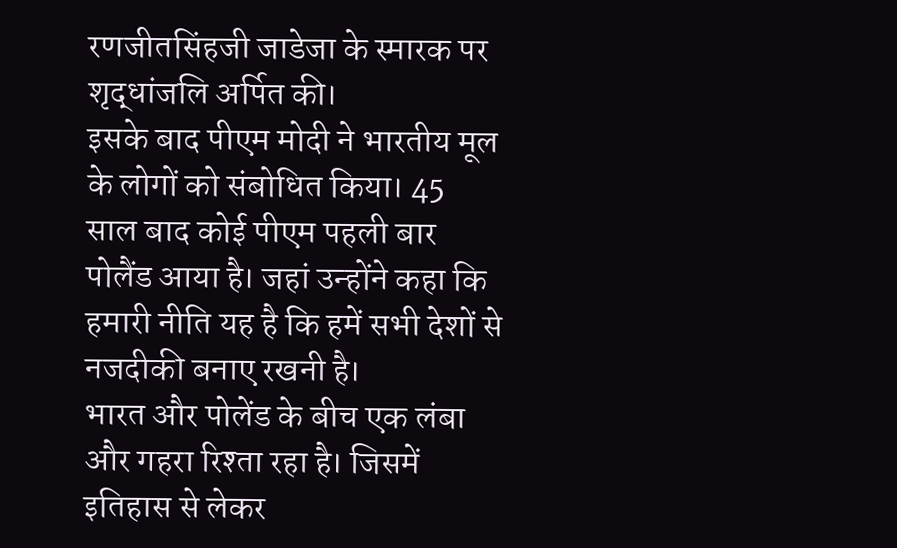रणजीतसिंहजी जाडेजा के स्मारक पर शृद्धांजलि अर्पित की।
इसके बाद पीएम मोदी ने भारतीय मूल के लोगों को संबोधित किया। 45 साल बाद कोई पीएम पहली बार पोलैंड आया है। जहां उन्होंने कहा कि हमारी नीति यह है कि हमें सभी देशों से नजदीकी बनाए रखनी है।
भारत और पोलेंड के बीच एक लंबा और गहरा रिश्ता रहा है। जिसमें इतिहास से लेकर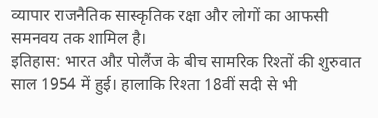व्यापार राजनैतिक सास्कृतिक रक्षा और लोगों का आफसी समनवय तक शामिल है।
इतिहास: भारत औऱ पोलैंज के बीच सामरिक रिश्तों की शुरुवात साल 1954 में हुई। हालाकि रिश्ता 18वीं सदी से भी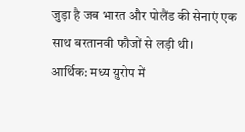जुड़ा है जब भारत और पोलैंड की सेनाएं एक साथ बरतानवी फौजों से लड़ी थी।
आर्थिक: मध्य य़ुरोप में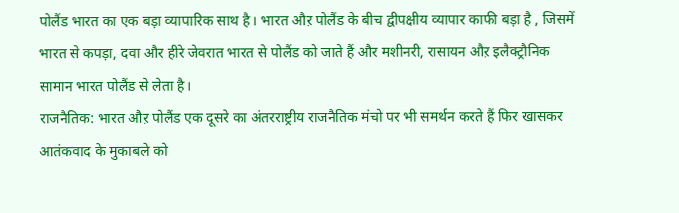पोलैंड भारत का एक बड़ा व्यापारिक साथ है। भारत औऱ पोलैंड के बीच द्वीपक्षीय व्यापार काफी बड़ा है , जिसमें भारत से कपड़ा, दवा और हीरे जेवरात भारत से पोलैंड को जाते हैं और मशीनरी, रासायन औऱ इलैक्ट्रौनिक सामान भारत पोलैंड से लेता है।
राजनैतिक: भारत औऱ पोलैंड एक दूसरे का अंतरराष्ट्रीय राजनैतिक मंचो पर भी समर्थन करते हैं फिर खासकर आतंकवाद के मुकाबले को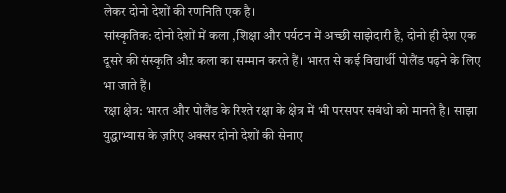लेकर दोनो देशों की रणनिति एक है।
सांस्कृतिक: दोनो देशों में कला ,शिक्षा और पर्यटन में अच्छी साझेदारी है, दोनो ही देश एक दूसरे की संस्कृति औऱ कला का सम्मान करते हैं। भारत से कई विद्यार्थी पोलैंड पढ़ने के लिए भा जाते हैं।
रक्षा क्षेत्र: भारत और पोलैंड के रिश्ते रक्षा के क्षेत्र में भी परसपर सबंधो को मानते है। साझा युद्धाभ्यास के ज़रिए अक्सर दोनो देशों की सेनाए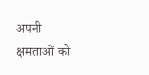अपनी क्षमताओं को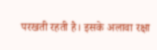परखती रहती है। इसके अलावा रक्षा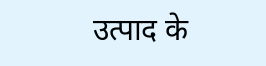उत्पाद के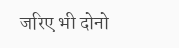जरिए भी दोनो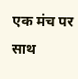एक मंच पर साथ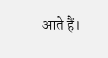आते हैं।